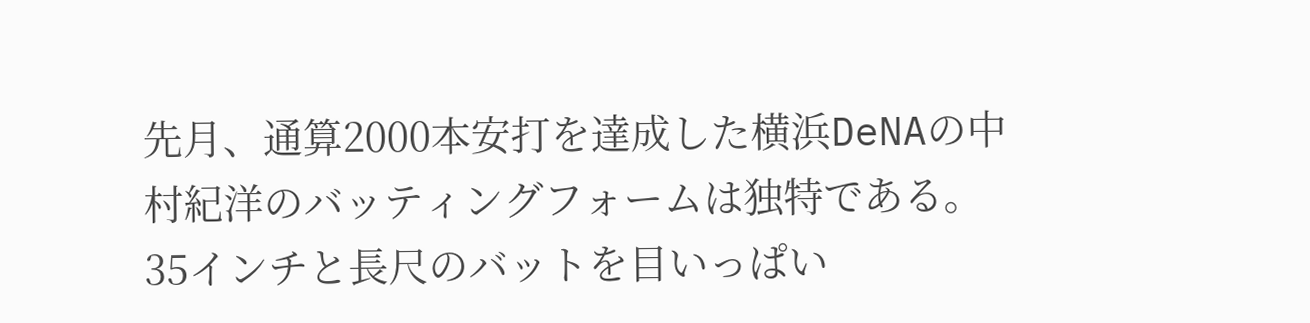先月、通算2000本安打を達成した横浜DeNAの中村紀洋のバッティングフォームは独特である。35インチと長尺のバットを目いっぱい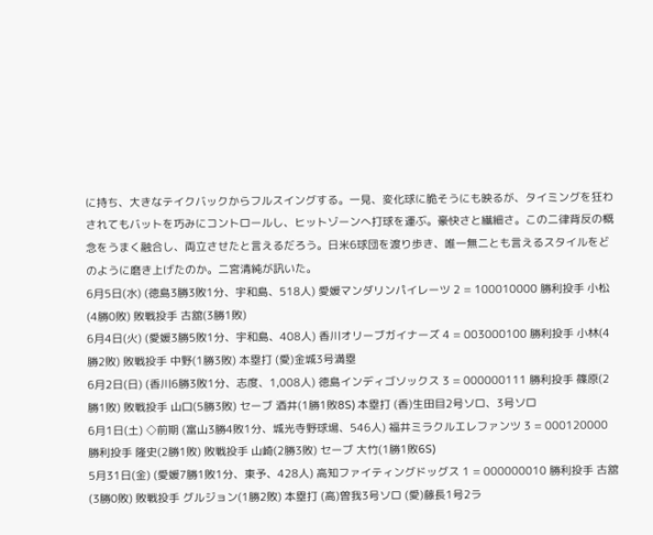に持ち、大きなテイクバックからフルスイングする。一見、変化球に脆そうにも映るが、タイミングを狂わされてもバットを巧みにコントロールし、ヒットゾーンへ打球を運ぶ。豪快さと繊細さ。この二律背反の概念をうまく融合し、両立させたと言えるだろう。日米6球団を渡り歩き、唯一無二とも言えるスタイルをどのように磨き上げたのか。二宮清純が訊いた。
6月5日(水) (徳島3勝3敗1分、宇和島、518人) 愛媛マンダリンパイレーツ 2 = 100010000 勝利投手 小松(4勝0敗) 敗戦投手 古舘(3勝1敗)
6月4日(火) (愛媛3勝5敗1分、宇和島、408人) 香川オリーブガイナーズ 4 = 003000100 勝利投手 小林(4勝2敗) 敗戦投手 中野(1勝3敗) 本塁打 (愛)金城3号満塁
6月2日(日) (香川6勝3敗1分、志度、1,008人) 徳島インディゴソックス 3 = 000000111 勝利投手 篠原(2勝1敗) 敗戦投手 山口(5勝3敗) セーブ 酒井(1勝1敗8S) 本塁打 (香)生田目2号ソロ、3号ソロ
6月1日(土) ◇前期 (富山3勝4敗1分、城光寺野球場、546人) 福井ミラクルエレファンツ 3 = 000120000 勝利投手 隆史(2勝1敗) 敗戦投手 山崎(2勝3敗) セーブ 大竹(1勝1敗6S)
5月31日(金) (愛媛7勝1敗1分、東予、428人) 高知ファイティングドッグス 1 = 000000010 勝利投手 古舘(3勝0敗) 敗戦投手 グルジョン(1勝2敗) 本塁打 (高)曽我3号ソロ (愛)藤長1号2ラ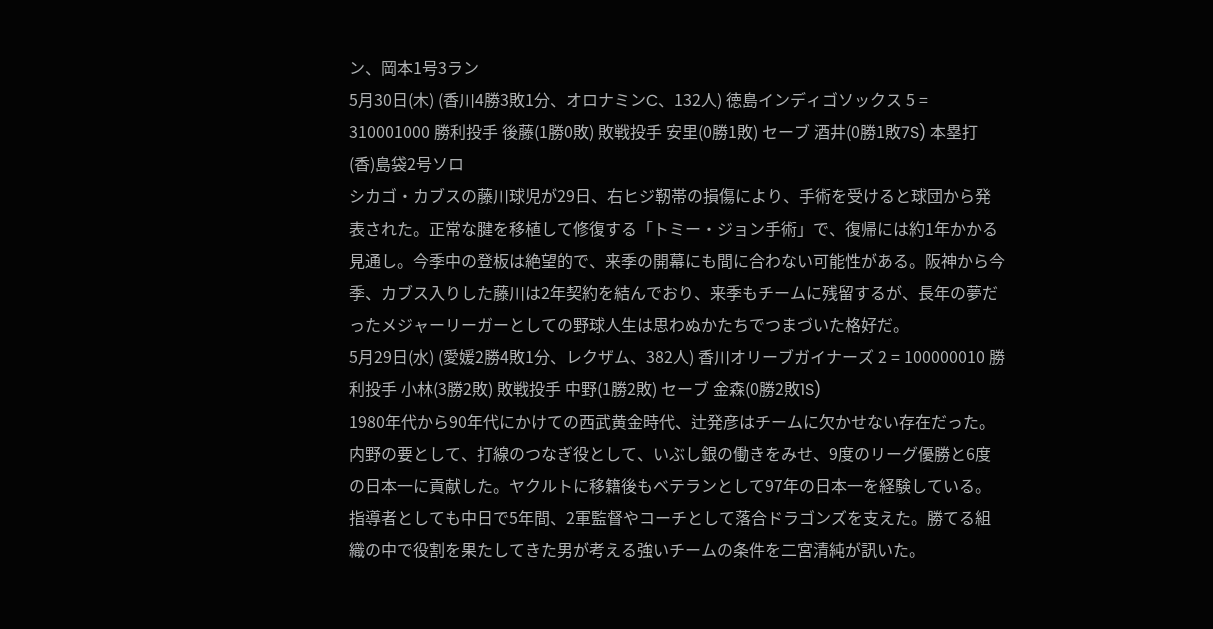ン、岡本1号3ラン
5月30日(木) (香川4勝3敗1分、オロナミンC、132人) 徳島インディゴソックス 5 = 310001000 勝利投手 後藤(1勝0敗) 敗戦投手 安里(0勝1敗) セーブ 酒井(0勝1敗7S) 本塁打 (香)島袋2号ソロ
シカゴ・カブスの藤川球児が29日、右ヒジ靭帯の損傷により、手術を受けると球団から発表された。正常な腱を移植して修復する「トミー・ジョン手術」で、復帰には約1年かかる見通し。今季中の登板は絶望的で、来季の開幕にも間に合わない可能性がある。阪神から今季、カブス入りした藤川は2年契約を結んでおり、来季もチームに残留するが、長年の夢だったメジャーリーガーとしての野球人生は思わぬかたちでつまづいた格好だ。
5月29日(水) (愛媛2勝4敗1分、レクザム、382人) 香川オリーブガイナーズ 2 = 100000010 勝利投手 小林(3勝2敗) 敗戦投手 中野(1勝2敗) セーブ 金森(0勝2敗1S)
1980年代から90年代にかけての西武黄金時代、辻発彦はチームに欠かせない存在だった。内野の要として、打線のつなぎ役として、いぶし銀の働きをみせ、9度のリーグ優勝と6度の日本一に貢献した。ヤクルトに移籍後もベテランとして97年の日本一を経験している。指導者としても中日で5年間、2軍監督やコーチとして落合ドラゴンズを支えた。勝てる組織の中で役割を果たしてきた男が考える強いチームの条件を二宮清純が訊いた。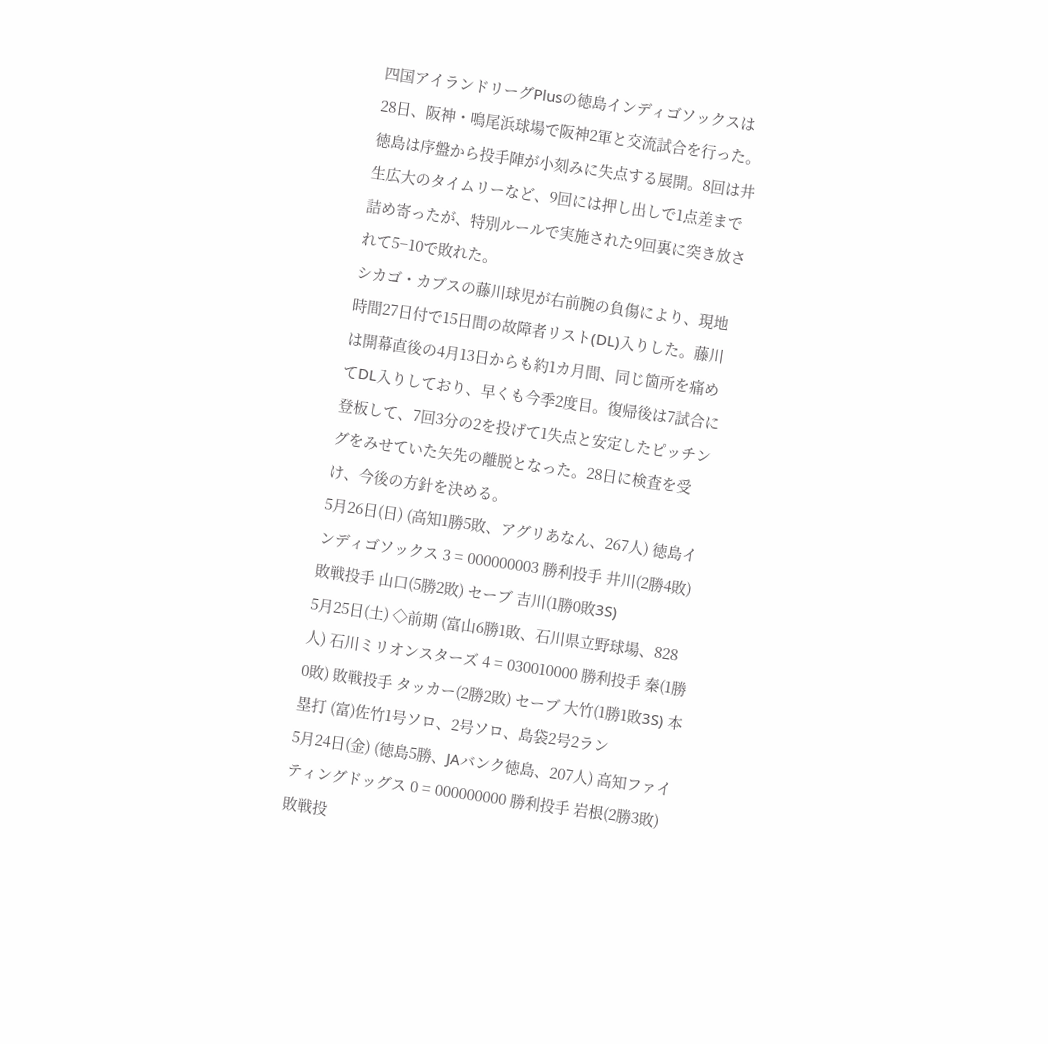四国アイランドリーグPlusの徳島インディゴソックスは28日、阪神・鳴尾浜球場で阪神2軍と交流試合を行った。徳島は序盤から投手陣が小刻みに失点する展開。8回は井生広大のタイムリーなど、9回には押し出しで1点差まで詰め寄ったが、特別ルールで実施された9回裏に突き放されて5−10で敗れた。
シカゴ・カブスの藤川球児が右前腕の負傷により、現地時間27日付で15日間の故障者リスト(DL)入りした。藤川は開幕直後の4月13日からも約1カ月間、同じ箇所を痛めてDL入りしており、早くも今季2度目。復帰後は7試合に登板して、7回3分の2を投げて1失点と安定したピッチングをみせていた矢先の離脱となった。28日に検査を受け、今後の方針を決める。
5月26日(日) (高知1勝5敗、アグリあなん、267人) 徳島インディゴソックス 3 = 000000003 勝利投手 井川(2勝4敗) 敗戦投手 山口(5勝2敗) セーブ 吉川(1勝0敗3S)
5月25日(土) ◇前期 (富山6勝1敗、石川県立野球場、828人) 石川ミリオンスターズ 4 = 030010000 勝利投手 秦(1勝0敗) 敗戦投手 タッカー(2勝2敗) セーブ 大竹(1勝1敗3S) 本塁打 (富)佐竹1号ソロ、2号ソロ、島袋2号2ラン
5月24日(金) (徳島5勝、JAバンク徳島、207人) 高知ファイティングドッグス 0 = 000000000 勝利投手 岩根(2勝3敗) 敗戦投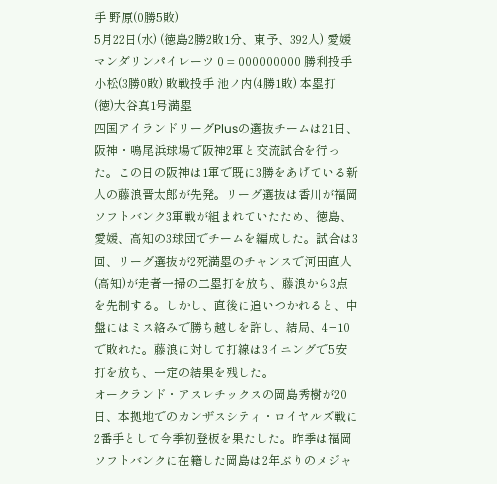手 野原(0勝5敗)
5月22日(水) (徳島2勝2敗1分、東予、392人) 愛媛マンダリンパイレーツ 0 = 000000000 勝利投手 小松(3勝0敗) 敗戦投手 池ノ内(4勝1敗) 本塁打 (徳)大谷真1号満塁
四国アイランドリーグPlusの選抜チームは21日、阪神・鳴尾浜球場で阪神2軍と交流試合を行った。この日の阪神は1軍で既に3勝をあげている新人の藤浪晋太郎が先発。リーグ選抜は香川が福岡ソフトバンク3軍戦が組まれていたため、徳島、愛媛、高知の3球団でチームを編成した。試合は3回、リーグ選抜が2死満塁のチャンスで河田直人(高知)が走者一掃の二塁打を放ち、藤浪から3点を先制する。しかし、直後に追いつかれると、中盤にはミス絡みで勝ち越しを許し、結局、4−10で敗れた。藤浪に対して打線は3イニングで5安打を放ち、一定の結果を残した。
オークランド・アスレチックスの岡島秀樹が20日、本拠地でのカンザスシティ・ロイヤルズ戦に2番手として今季初登板を果たした。昨季は福岡ソフトバンクに在籍した岡島は2年ぶりのメジャ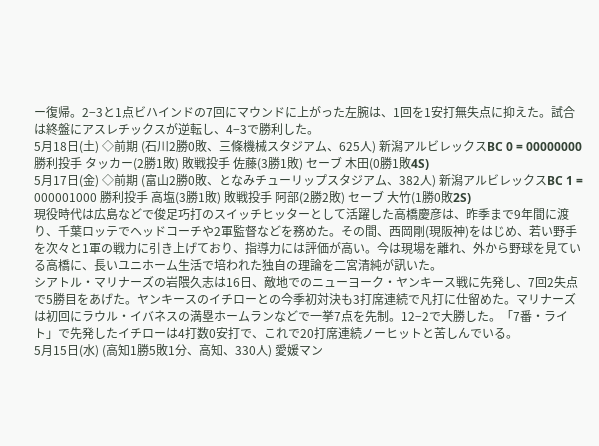ー復帰。2−3と1点ビハインドの7回にマウンドに上がった左腕は、1回を1安打無失点に抑えた。試合は終盤にアスレチックスが逆転し、4−3で勝利した。
5月18日(土) ◇前期 (石川2勝0敗、三條機械スタジアム、625人) 新潟アルビレックスBC 0 = 00000000 勝利投手 タッカー(2勝1敗) 敗戦投手 佐藤(3勝1敗) セーブ 木田(0勝1敗4S)
5月17日(金) ◇前期 (富山2勝0敗、となみチューリップスタジアム、382人) 新潟アルビレックスBC 1 = 000001000 勝利投手 高塩(3勝1敗) 敗戦投手 阿部(2勝2敗) セーブ 大竹(1勝0敗2S)
現役時代は広島などで俊足巧打のスイッチヒッターとして活躍した高橋慶彦は、昨季まで9年間に渡り、千葉ロッテでヘッドコーチや2軍監督などを務めた。その間、西岡剛(現阪神)をはじめ、若い野手を次々と1軍の戦力に引き上げており、指導力には評価が高い。今は現場を離れ、外から野球を見ている高橋に、長いユニホーム生活で培われた独自の理論を二宮清純が訊いた。
シアトル・マリナーズの岩隈久志は16日、敵地でのニューヨーク・ヤンキース戦に先発し、7回2失点で5勝目をあげた。ヤンキースのイチローとの今季初対決も3打席連続で凡打に仕留めた。マリナーズは初回にラウル・イバネスの満塁ホームランなどで一挙7点を先制。12−2で大勝した。「7番・ライト」で先発したイチローは4打数0安打で、これで20打席連続ノーヒットと苦しんでいる。
5月15日(水) (高知1勝5敗1分、高知、330人) 愛媛マン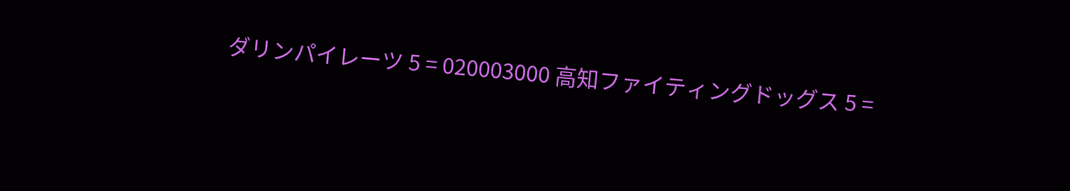ダリンパイレーツ 5 = 020003000 高知ファイティングドッグス 5 =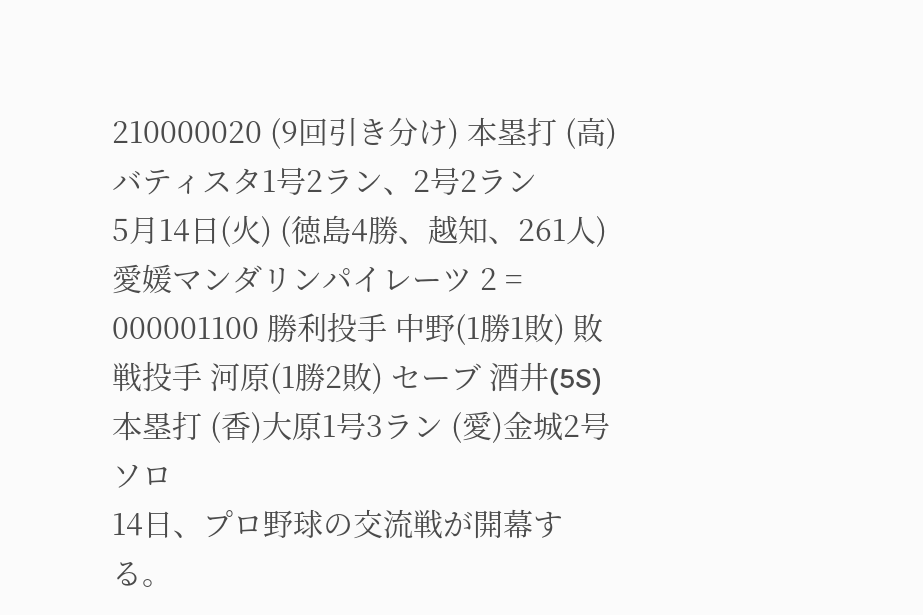210000020 (9回引き分け) 本塁打 (高)バティスタ1号2ラン、2号2ラン
5月14日(火) (徳島4勝、越知、261人) 愛媛マンダリンパイレーツ 2 = 000001100 勝利投手 中野(1勝1敗) 敗戦投手 河原(1勝2敗) セーブ 酒井(5S) 本塁打 (香)大原1号3ラン (愛)金城2号ソロ
14日、プロ野球の交流戦が開幕する。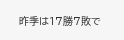昨季は17勝7敗で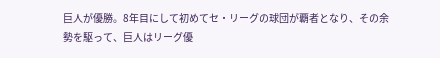巨人が優勝。8年目にして初めてセ・リーグの球団が覇者となり、その余勢を駆って、巨人はリーグ優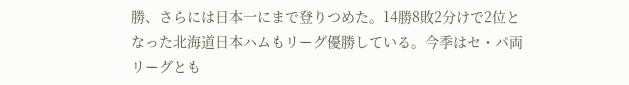勝、さらには日本一にまで登りつめた。14勝8敗2分けで2位となった北海道日本ハムもリーグ優勝している。今季はセ・パ両リーグとも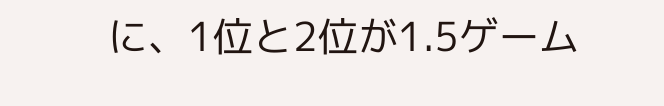に、1位と2位が1.5ゲーム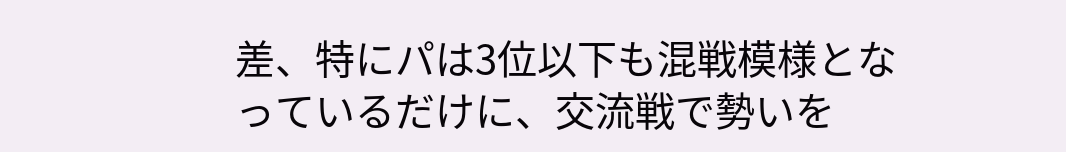差、特にパは3位以下も混戦模様となっているだけに、交流戦で勢いを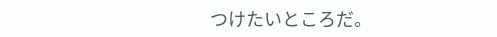つけたいところだ。